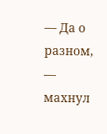— Да о разном, — махнул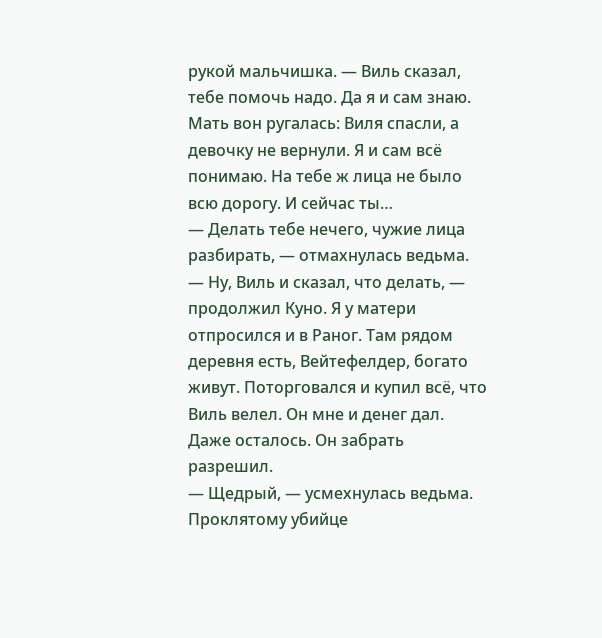рукой мальчишка. — Виль сказал, тебе помочь надо. Да я и сам знаю. Мать вон ругалась: Виля спасли, а девочку не вернули. Я и сам всё понимаю. На тебе ж лица не было всю дорогу. И сейчас ты…
— Делать тебе нечего, чужие лица разбирать, — отмахнулась ведьма.
— Ну, Виль и сказал, что делать, — продолжил Куно. Я у матери отпросился и в Раног. Там рядом деревня есть, Вейтефелдер, богато живут. Поторговался и купил всё, что Виль велел. Он мне и денег дал. Даже осталось. Он забрать разрешил.
— Щедрый, — усмехнулась ведьма. Проклятому убийце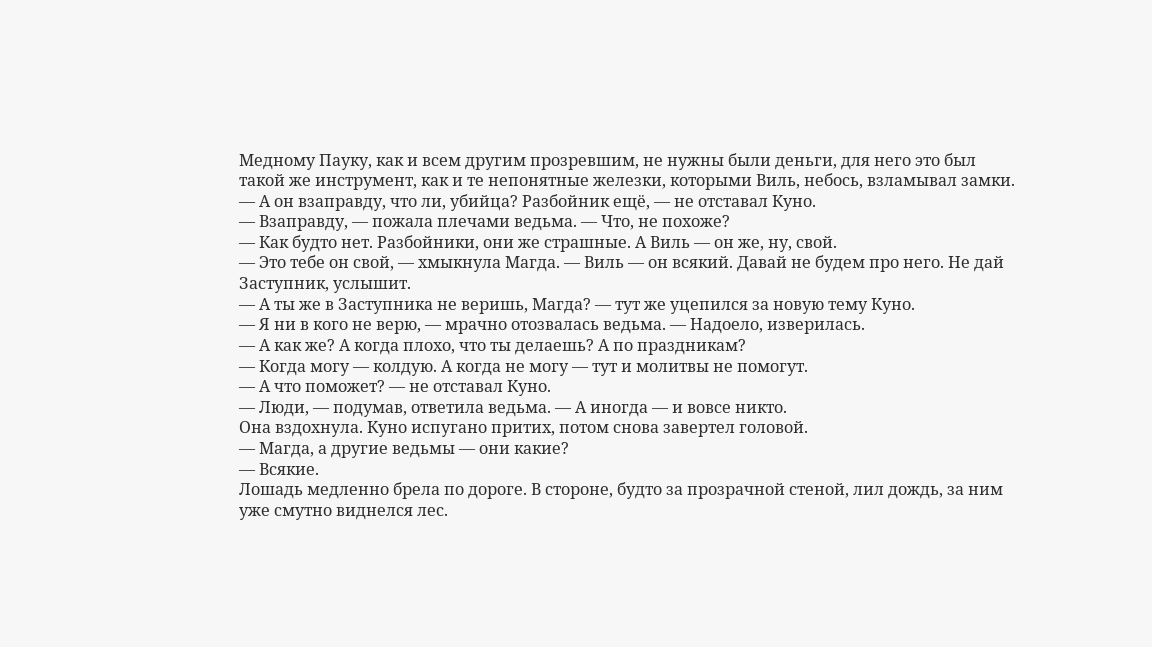Медному Пауку, как и всем другим прозревшим, не нужны были деньги, для него это был такой же инструмент, как и те непонятные железки, которыми Виль, небось, взламывал замки.
— А он взаправду, что ли, убийца? Разбойник ещё, — не отставал Куно.
— Взаправду, — пожала плечами ведьма. — Что, не похоже?
— Как будто нет. Разбойники, они же страшные. А Виль — он же, ну, свой.
— Это тебе он свой, — хмыкнула Магда. — Виль — он всякий. Давай не будем про него. Не дай Заступник, услышит.
— А ты же в Заступника не веришь, Магда? — тут же уцепился за новую тему Куно.
— Я ни в кого не верю, — мрачно отозвалась ведьма. — Надоело, изверилась.
— А как же? А когда плохо, что ты делаешь? А по праздникам?
— Когда могу — колдую. А когда не могу — тут и молитвы не помогут.
— А что поможет? — не отставал Куно.
— Люди, — подумав, ответила ведьма. — А иногда — и вовсе никто.
Она вздохнула. Куно испугано притих, потом снова завертел головой.
— Магда, а другие ведьмы — они какие?
— Всякие.
Лошадь медленно брела по дороге. В стороне, будто за прозрачной стеной, лил дождь, за ним уже смутно виднелся лес.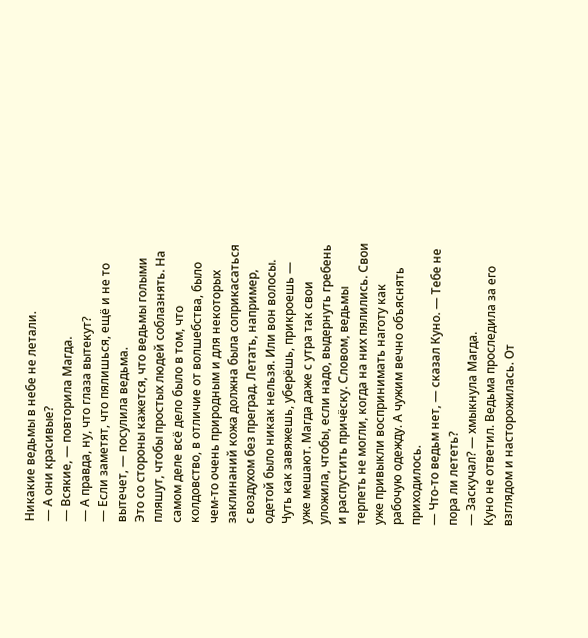Никакие ведьмы в небе не летали.
— А они красивые?
— Всякие, — повторила Магда.
— А правда, ну, что глаза вытекут?
— Если заметят, что пялишься, ещё и не то вытечет, — посулила ведьма.
Это со стороны кажется, что ведьмы голыми пляшут, чтобы простых людей соблазнять. На самом деле всё дело было в том, что колдовство, в отличие от волшебства, было чем-то очень природным и для некоторых заклинаний кожа должна была соприкасаться с воздухом без преград. Летать, например, одетой было никак нельзя. Или вон волосы. Чуть как завяжешь, уберёшь, прикроешь — уже мешают. Магда даже с утра так свои уложила, чтобы, если надо, выдернуть гребень и распустить причёску. Словом, ведьмы терпеть не могли, когда на них пялились. Свои уже привыкли воспринимать наготу как рабочую одежду. А чужим вечно объяснять приходилось.
— Что-то ведьм нет, — сказал Куно. — Тебе не пора ли лететь?
— Заскучал? — хмыкнула Магда.
Куно не ответил. Ведьма проследила за его взглядом и насторожилась. От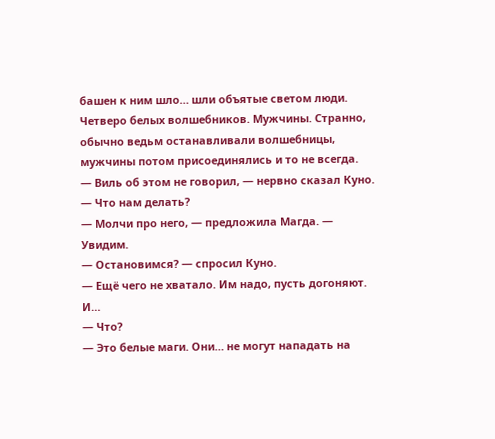башен к ним шло… шли объятые светом люди. Четверо белых волшебников. Мужчины. Странно, обычно ведьм останавливали волшебницы, мужчины потом присоединялись и то не всегда.
— Виль об этом не говорил, — нервно сказал Куно. — Что нам делать?
— Молчи про него, — предложила Магда. — Увидим.
— Остановимся? — спросил Куно.
— Ещё чего не хватало. Им надо, пусть догоняют. И…
— Что?
— Это белые маги. Они… не могут нападать на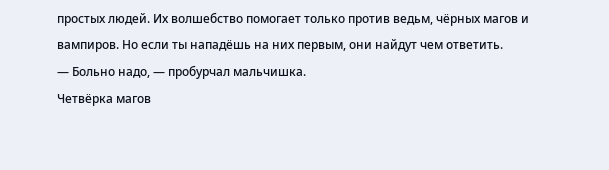простых людей. Их волшебство помогает только против ведьм, чёрных магов и вампиров. Но если ты нападёшь на них первым, они найдут чем ответить.
— Больно надо, — пробурчал мальчишка.
Четвёрка магов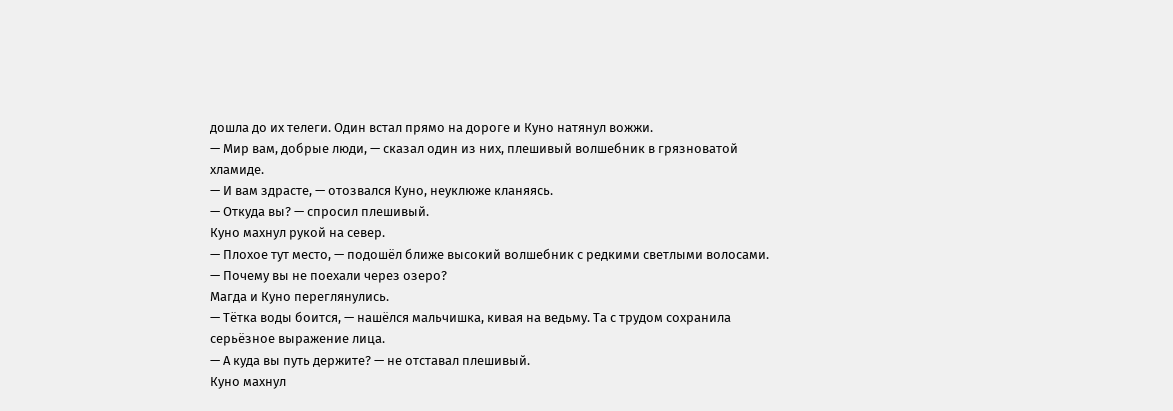дошла до их телеги. Один встал прямо на дороге и Куно натянул вожжи.
— Мир вам, добрые люди, — сказал один из них, плешивый волшебник в грязноватой хламиде.
— И вам здрасте, — отозвался Куно, неуклюже кланяясь.
— Откуда вы? — спросил плешивый.
Куно махнул рукой на север.
— Плохое тут место, — подошёл ближе высокий волшебник с редкими светлыми волосами. — Почему вы не поехали через озеро?
Магда и Куно переглянулись.
— Тётка воды боится, — нашёлся мальчишка, кивая на ведьму. Та с трудом сохранила серьёзное выражение лица.
— А куда вы путь держите? — не отставал плешивый.
Куно махнул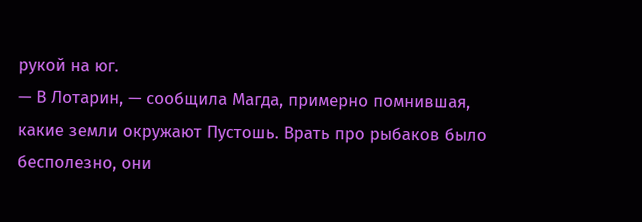рукой на юг.
— В Лотарин, — сообщила Магда, примерно помнившая, какие земли окружают Пустошь. Врать про рыбаков было бесполезно, они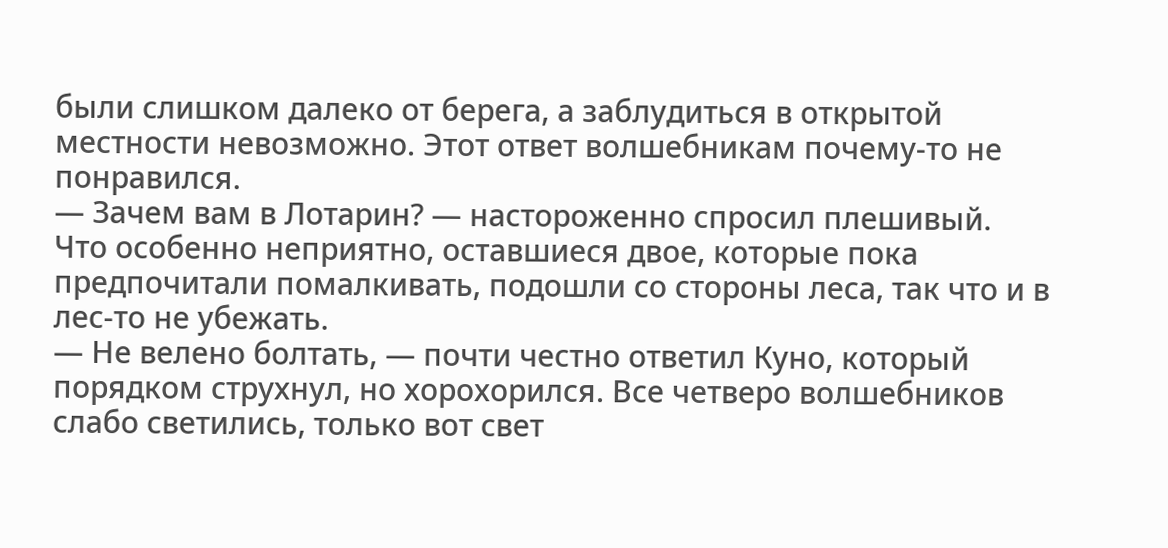были слишком далеко от берега, а заблудиться в открытой местности невозможно. Этот ответ волшебникам почему-то не понравился.
— Зачем вам в Лотарин? — настороженно спросил плешивый.
Что особенно неприятно, оставшиеся двое, которые пока предпочитали помалкивать, подошли со стороны леса, так что и в лес-то не убежать.
— Не велено болтать, — почти честно ответил Куно, который порядком струхнул, но хорохорился. Все четверо волшебников слабо светились, только вот свет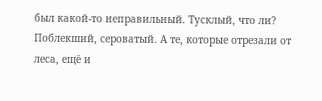был какой-то неправильный. Тусклый, что ли? Поблекший, сероватый. А те, которые отрезали от леса, ещё и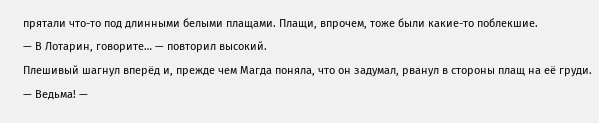прятали что-то под длинными белыми плащами. Плащи, впрочем, тоже были какие-то поблекшие.
— В Лотарин, говорите… — повторил высокий.
Плешивый шагнул вперёд и, прежде чем Магда поняла, что он задумал, рванул в стороны плащ на её груди.
— Ведьма! —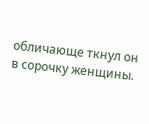обличающе ткнул он в сорочку женщины.